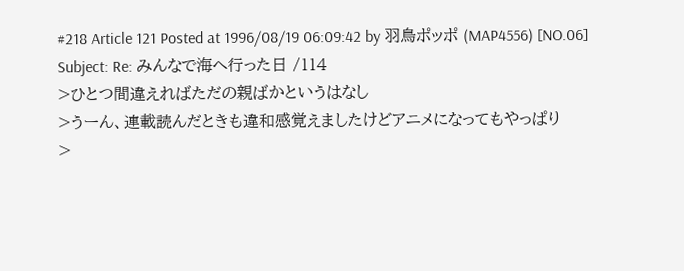#218 Article 121 Posted at 1996/08/19 06:09:42 by 羽鳥ポッポ (MAP4556) [NO.06]
Subject: Re: みんなで海へ行った日 /114
>ひとつ間違えればただの親ばかというはなし
>うーん、連載読んだときも違和感覚えましたけどアニメになってもやっぱり
>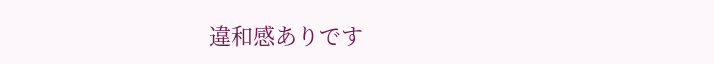違和感ありです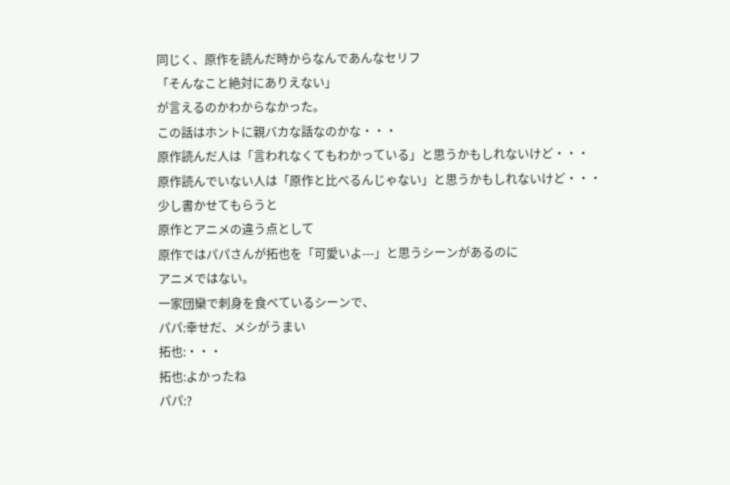同じく、原作を読んだ時からなんであんなセリフ
「そんなこと絶対にありえない」
が言えるのかわからなかった。
この話はホントに親バカな話なのかな・・・
原作読んだ人は「言われなくてもわかっている」と思うかもしれないけど・・・
原作読んでいない人は「原作と比べるんじゃない」と思うかもしれないけど・・・
少し書かせてもらうと
原作とアニメの違う点として
原作ではパパさんが拓也を「可愛いよ---」と思うシーンがあるのに
アニメではない。
一家団欒で刺身を食べているシーンで、
パパ:幸せだ、メシがうまい
拓也:・・・
拓也:よかったね
パパ:?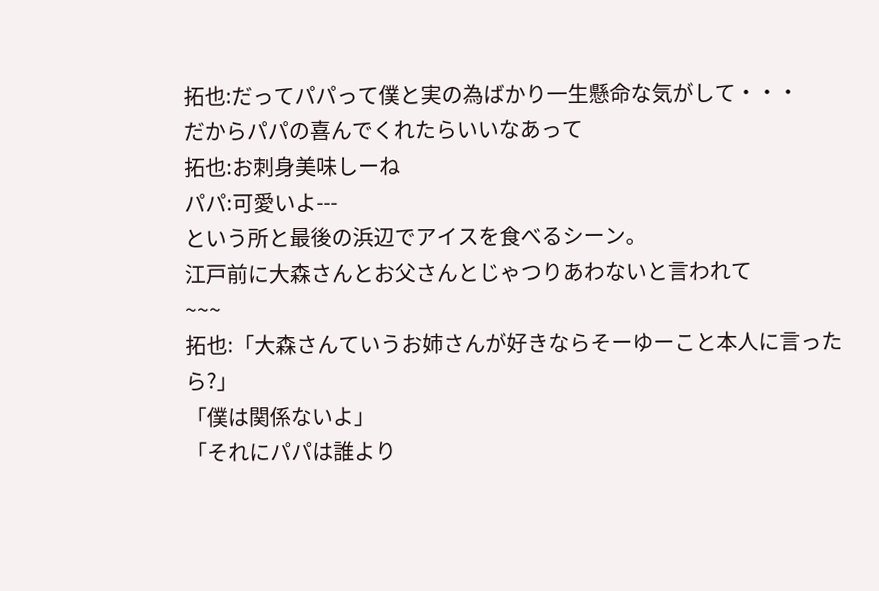拓也:だってパパって僕と実の為ばかり一生懸命な気がして・・・
だからパパの喜んでくれたらいいなあって
拓也:お刺身美味しーね
パパ:可愛いよ---
という所と最後の浜辺でアイスを食べるシーン。
江戸前に大森さんとお父さんとじゃつりあわないと言われて
~~~
拓也:「大森さんていうお姉さんが好きならそーゆーこと本人に言ったら?」
「僕は関係ないよ」
「それにパパは誰より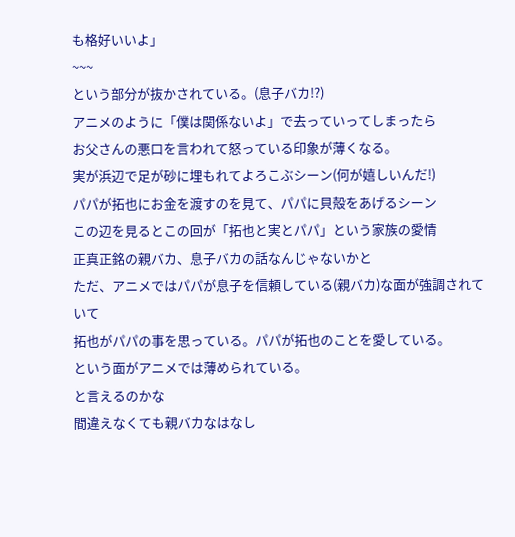も格好いいよ」
~~~
という部分が抜かされている。(息子バカ!?)
アニメのように「僕は関係ないよ」で去っていってしまったら
お父さんの悪口を言われて怒っている印象が薄くなる。
実が浜辺で足が砂に埋もれてよろこぶシーン(何が嬉しいんだ!)
パパが拓也にお金を渡すのを見て、パパに貝殻をあげるシーン
この辺を見るとこの回が「拓也と実とパパ」という家族の愛情
正真正銘の親バカ、息子バカの話なんじゃないかと
ただ、アニメではパパが息子を信頼している(親バカ)な面が強調されていて
拓也がパパの事を思っている。パパが拓也のことを愛している。
という面がアニメでは薄められている。
と言えるのかな
間違えなくても親バカなはなし